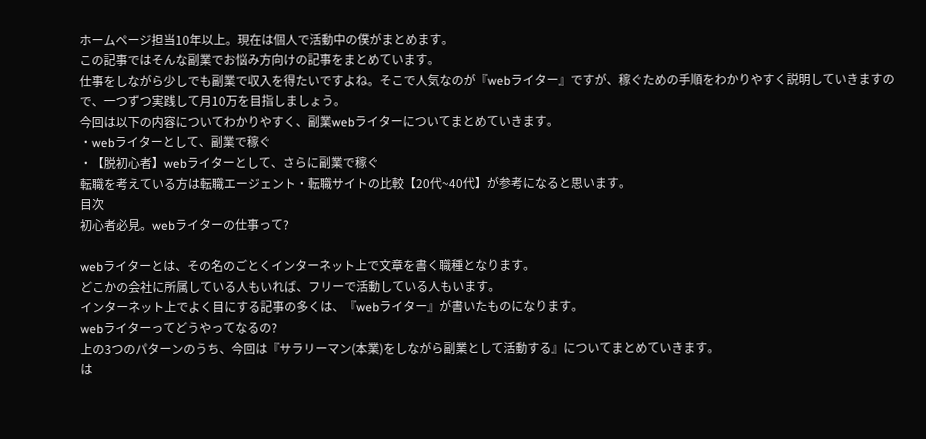ホームページ担当10年以上。現在は個人で活動中の僕がまとめます。
この記事ではそんな副業でお悩み方向けの記事をまとめています。
仕事をしながら少しでも副業で収入を得たいですよね。そこで人気なのが『webライター』ですが、稼ぐための手順をわかりやすく説明していきますので、一つずつ実践して月10万を目指しましょう。
今回は以下の内容についてわかりやすく、副業webライターについてまとめていきます。
・webライターとして、副業で稼ぐ
・【脱初心者】webライターとして、さらに副業で稼ぐ
転職を考えている方は転職エージェント・転職サイトの比較【20代~40代】が参考になると思います。
目次
初心者必見。webライターの仕事って?

webライターとは、その名のごとくインターネット上で文章を書く職種となります。
どこかの会社に所属している人もいれば、フリーで活動している人もいます。
インターネット上でよく目にする記事の多くは、『webライター』が書いたものになります。
webライターってどうやってなるの?
上の3つのパターンのうち、今回は『サラリーマン(本業)をしながら副業として活動する』についてまとめていきます。
は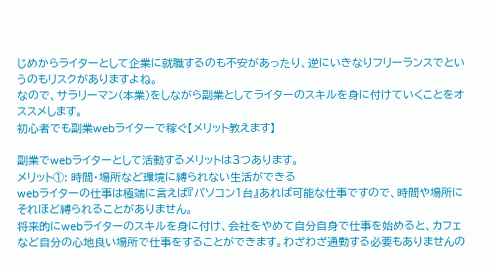じめからライターとして企業に就職するのも不安があったり、逆にいきなりフリーランスでというのもリスクがありますよね。
なので、サラリーマン(本業)をしながら副業としてライターのスキルを身に付けていくことをオススメします。
初心者でも副業webライターで稼ぐ【メリット教えます】

副業でwebライターとして活動するメリットは3つあります。
メリット①: 時間・場所など環境に縛られない生活ができる
webライターの仕事は極端に言えば『パソコン1台』あれば可能な仕事ですので、時間や場所にそれほど縛られることがありません。
将来的にwebライターのスキルを身に付け、会社をやめて自分自身で仕事を始めると、カフェなど自分の心地良い場所で仕事をすることができます。わざわざ通勤する必要もありませんの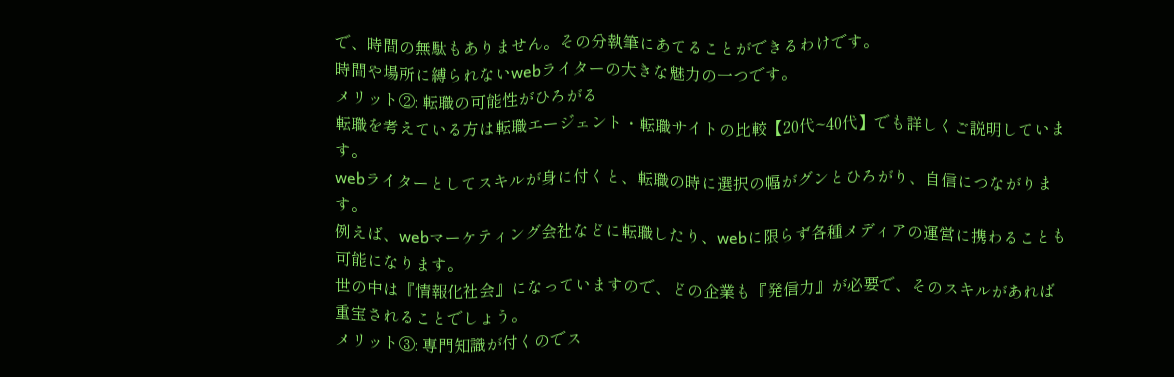で、時間の無駄もありません。その分執筆にあてることができるわけです。
時間や場所に縛られないwebライターの大きな魅力の一つです。
メリット②: 転職の可能性がひろがる
転職を考えている方は転職エージェント・転職サイトの比較【20代~40代】でも詳しくご説明しています。
webライターとしてスキルが身に付くと、転職の時に選択の幅がグンとひろがり、自信につながります。
例えば、webマーケティング会社などに転職したり、webに限らず各種メディアの運営に携わることも可能になります。
世の中は『情報化社会』になっていますので、どの企業も『発信力』が必要で、そのスキルがあれば重宝されることでしょう。
メリット③: 専門知識が付くのでス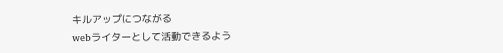キルアップにつながる
webライターとして活動できるよう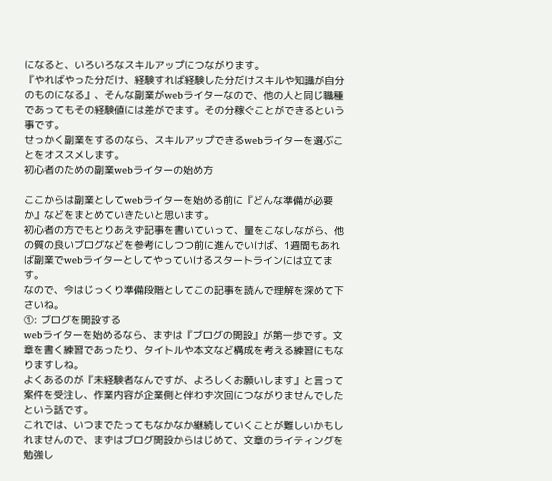になると、いろいろなスキルアップにつながります。
『やればやった分だけ、経験すれば経験した分だけスキルや知識が自分のものになる』、そんな副業がwebライターなので、他の人と同じ職種であってもその経験値には差がでます。その分稼ぐことができるという事です。
せっかく副業をするのなら、スキルアップできるwebライターを選ぶことをオススメします。
初心者のための副業webライターの始め方

ここからは副業としてwebライターを始める前に『どんな準備が必要か』などをまとめていきたいと思います。
初心者の方でもとりあえず記事を書いていって、量をこなしながら、他の質の良いブログなどを参考にしつつ前に進んでいけば、1週間もあれば副業でwebライターとしてやっていけるスタートラインには立てます。
なので、今はじっくり準備段階としてこの記事を読んで理解を深めて下さいね。
①: ブログを開設する
webライターを始めるなら、まずは『ブログの開設』が第一歩です。文章を書く練習であったり、タイトルや本文など構成を考える練習にもなりますしね。
よくあるのが『未経験者なんですが、よろしくお願いします』と言って案件を受注し、作業内容が企業側と伴わず次回につながりませんでしたという話です。
これでは、いつまでたってもなかなか継続していくことが難しいかもしれませんので、まずはブログ開設からはじめて、文章のライティングを勉強し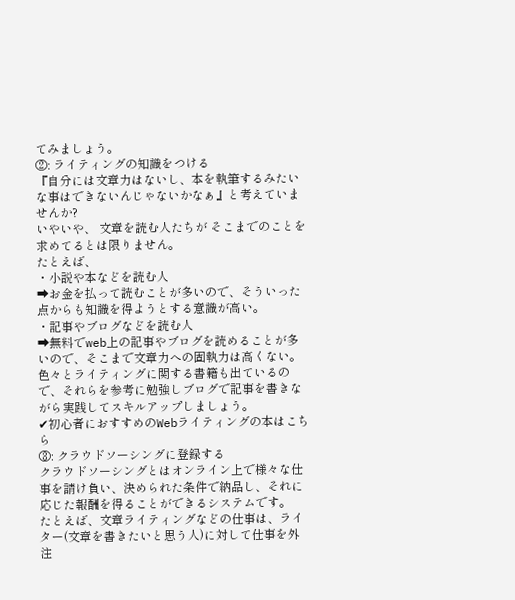てみましょう。
②: ライティングの知識をつける
『自分には文章力はないし、本を執筆するみたいな事はできないんじゃないかなぁ』と考えていませんか?
いやいや、 文章を読む人たちが そこまでのことを求めてるとは限りません。
たとえば、
・小説や本などを読む人
➡お金を払って読むことが多いので、そういった点からも知識を得ようとする意識が高い。
・記事やブログなどを読む人
➡無料でweb上の記事やブログを読めることが多いので、そこまで文章力への固執力は高くない。
色々とライティングに関する書籍も出ているので、それらを参考に勉強しブログで記事を書きながら実践してスキルアップしましょう。
✔初心者におすすめのWebライティングの本はこちら
③: クラウドソーシングに登録する
クラウドソーシングとはオンライン上で様々な仕事を請け負い、決められた条件で納品し、それに応じた報酬を得ることができるシステムです。
たとえば、文章ライティングなどの仕事は、ライター(文章を書きたいと思う人)に対して仕事を外注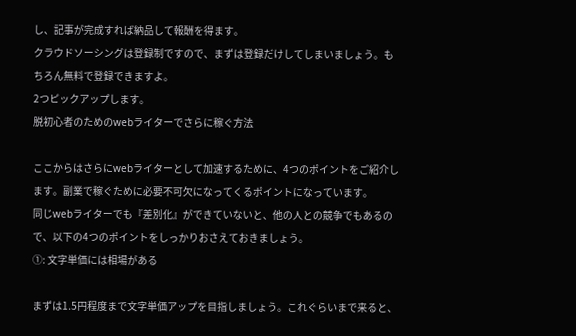し、記事が完成すれば納品して報酬を得ます。
クラウドソーシングは登録制ですので、まずは登録だけしてしまいましょう。もちろん無料で登録できますよ。
2つピックアップします。
脱初心者のためのwebライターでさらに稼ぐ方法

ここからはさらにwebライターとして加速するために、4つのポイントをご紹介します。副業で稼ぐために必要不可欠になってくるポイントになっています。
同じwebライターでも『差別化』ができていないと、他の人との競争でもあるので、以下の4つのポイントをしっかりおさえておきましょう。
①: 文字単価には相場がある

まずは1.5円程度まで文字単価アップを目指しましょう。これぐらいまで来ると、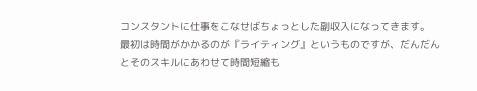コンスタントに仕事をこなせばちょっとした副収入になってきます。
最初は時間がかかるのが『ライティング』というものですが、だんだんとそのスキルにあわせて時間短縮も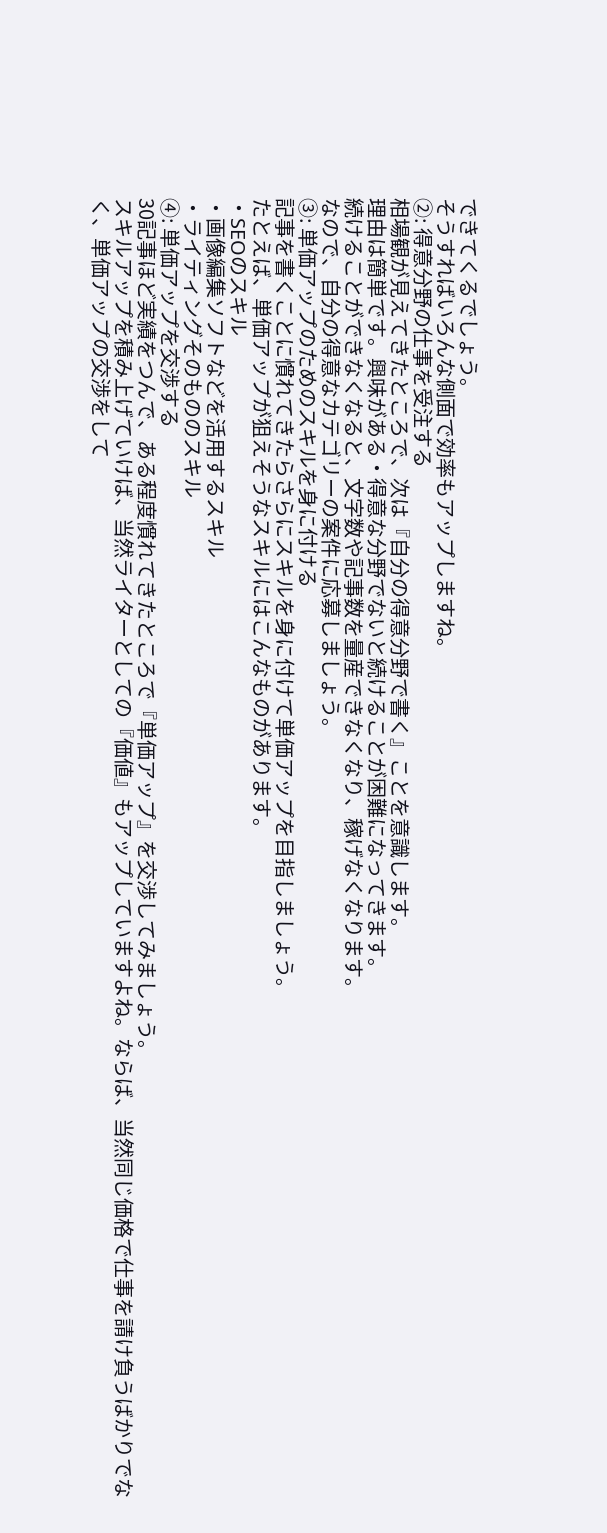できてくるでしょう。
そうすればいろんな側面で効率もアップしますね。
②: 得意分野の仕事を受注する
相場観が見えてきたところで、次は『自分の得意分野で書く』ことを意識します。
理由は簡単です。興味がある・得意な分野でないと続けることが困難になってきます。
続けることができなくなると、文字数や記事数を量産できなくなり、稼げなくなります。
なので、自分の得意なカテゴリーの案件に応募しましょう。
③: 単価アップのためのスキルを身に付ける
記事を書くことに慣れてきたらさらにスキルを身に付けて単価アップを目指しましょう。
たとえば、単価アップが狙えそうなスキルにはこんなものがあります。
・SEOのスキル
・画像編集ソフトなどを活用するスキル
・ライティングそのもののスキル
④: 単価アップを交渉する
30記事ほど実績をつんで、ある程度慣れてきたところで『単価アップ』を交渉してみましょう。
スキルアップを積み上げていけば、当然ライターとしての『価値』もアップしていますよね。ならば、当然同じ価格で仕事を請け負うばかりでなく、単価アップの交渉をして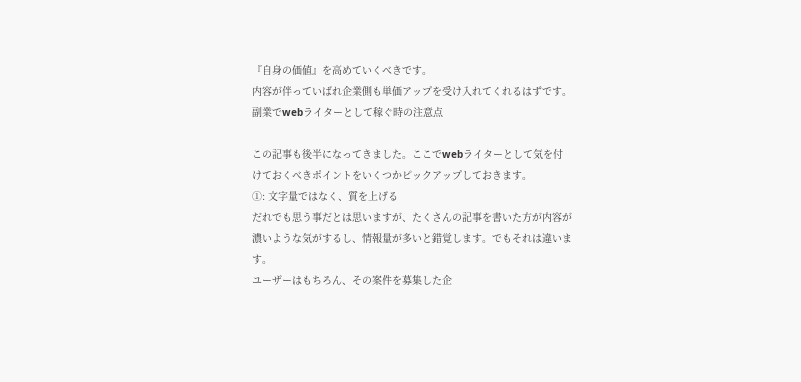『自身の価値』を高めていくべきです。
内容が伴っていばれ企業側も単価アップを受け入れてくれるはずです。
副業でwebライターとして稼ぐ時の注意点

この記事も後半になってきました。ここでwebライターとして気を付けておくべきポイントをいくつかピックアップしておきます。
①: 文字量ではなく、質を上げる
だれでも思う事だとは思いますが、たくさんの記事を書いた方が内容が濃いような気がするし、情報量が多いと錯覚します。でもそれは違います。
ユーザーはもちろん、その案件を募集した企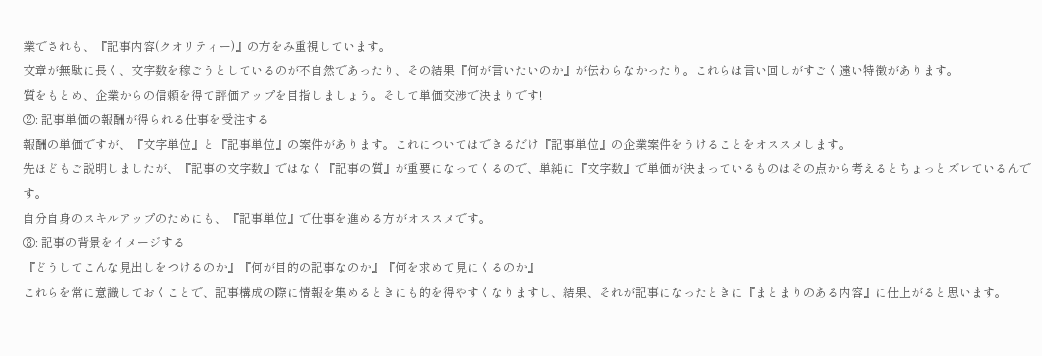業でされも、『記事内容(クオリティー)』の方をみ重視しています。
文章が無駄に長く、文字数を稼ごうとしているのが不自然であったり、その結果『何が言いたいのか』が伝わらなかったり。これらは言い回しがすごく遠い特徴があります。
質をもとめ、企業からの信頼を得て評価アップを目指しましょう。そして単価交渉で決まりです!
②: 記事単価の報酬が得られる仕事を受注する
報酬の単価ですが、『文字単位』と『記事単位』の案件があります。これについてはできるだけ『記事単位』の企業案件をうけることをオススメします。
先ほどもご説明しましたが、『記事の文字数』ではなく『記事の質』が重要になってくるので、単純に『文字数』で単価が決まっているものはその点から考えるとちょっとズレているんです。
自分自身のスキルアップのためにも、『記事単位』で仕事を進める方がオススメです。
③: 記事の背景をイメージする
『どうしてこんな見出しをつけるのか』『何が目的の記事なのか』『何を求めて見にくるのか』
これらを常に意識しておくことで、記事構成の際に情報を集めるときにも的を得やすくなりますし、結果、それが記事になったときに『まとまりのある内容』に仕上がると思います。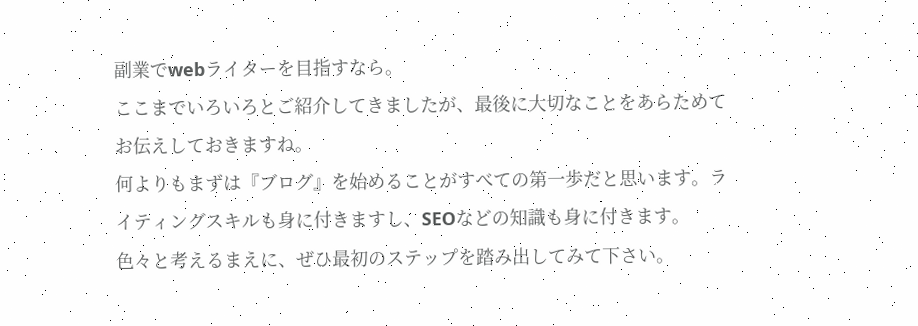副業でwebライターを目指すなら。
ここまでいろいろとご紹介してきましたが、最後に大切なことをあらためてお伝えしておきますね。
何よりもまずは『ブログ』を始めることがすべての第一歩だと思います。ライティングスキルも身に付きますし、SEOなどの知識も身に付きます。
色々と考えるまえに、ぜひ最初のステップを踏み出してみて下さい。